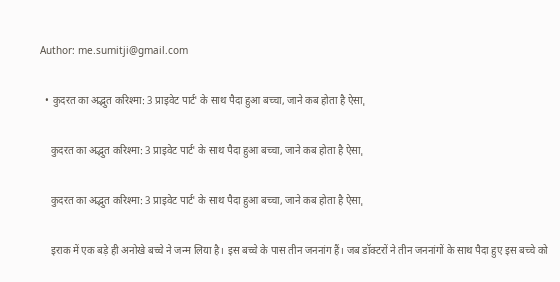Author: me.sumitji@gmail.com

  • कुदरत का अद्भुत करिश्मा: 3 प्राइवेट पार्टˈ के साथ पैदा हुआ बच्चा, जाने कब होता है ऐसाˌ

    कुदरत का अद्भुत करिश्मा: 3 प्राइवेट पार्टˈ के साथ पैदा हुआ बच्चा, जाने कब होता है ऐसाˌ

    कुदरत का अद्भुत करिश्मा: 3 प्राइवेट पार्टˈ के साथ पैदा हुआ बच्चा, जाने कब होता है ऐसाˌ

    इराक में एक बड़े ही अनोखे बच्चे ने जन्म लिया है। इस बच्चे के पास तीन जननांग हैं। जब डॉक्टरों ने तीन जननांगों के साथ पैदा हुए इस बच्चे को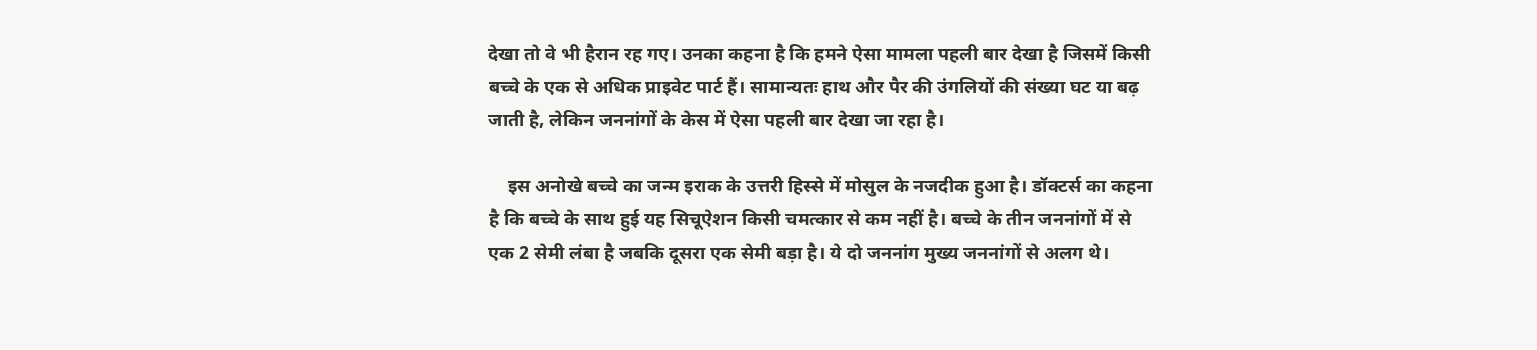देखा तो वे भी हैरान रह गए। उनका कहना है कि हमने ऐसा मामला पहली बार देखा है जिसमें किसी बच्चे के एक से अधिक प्राइवेट पार्ट हैं। सामान्यतः हाथ और पैर की उंगलियों की संख्या घट या बढ़ जाती है, लेकिन जननांगों के केस में ऐसा पहली बार देखा जा रहा है।

    इस अनोखे बच्चे का जन्म इराक के उत्तरी हिस्से में मोसुल के नजदीक हुआ है। डॉक्टर्स का कहना है कि बच्चे के साथ हुई यह सिचूऐशन किसी चमत्कार से कम नहीं है। बच्चे के तीन जननांगों में से एक 2 सेमी लंबा है जबकि दूसरा एक सेमी बड़ा है। ये दो जननांग मुख्य जननांगों से अलग थे।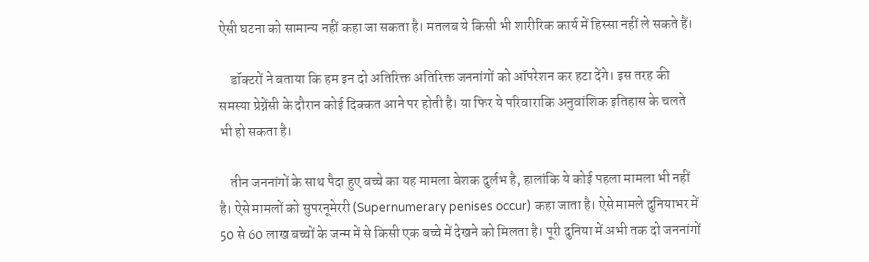ऐसी घटना को सामान्य नहीं कहा जा सकता है। मतलब ये किसी भी शारीरिक कार्य में हिस्सा नहीं ले सकते हैं।

    डॉक्टरों ने बताया कि हम इन दो अतिरिक्त अतिरिक्त जननांगों को ऑपरेशन कर हटा देंगे। इस तरह की समस्या प्रेग्नेंसी के दौरान कोई दिक्कत आने पर होती है। या फिर ये परिवाराकि अनुवांशिक इतिहास के चलते भी हो सकता है।

    तीन जननांगों के साथ पैदा हुए बच्चे का यह मामला बेशक दुर्लभ है, हालांकि ये कोई पहला मामला भी नहीं है। ऐसे मामलों को सुपरनूमेररी (Supernumerary penises occur) कहा जाता है। ऐसे मामले दुनियाभर में 50 से 60 लाख बच्चों के जन्म में से किसी एक बच्चे में देखने को मिलता है। पूरी दुनिया में अभी तक दो जननांगों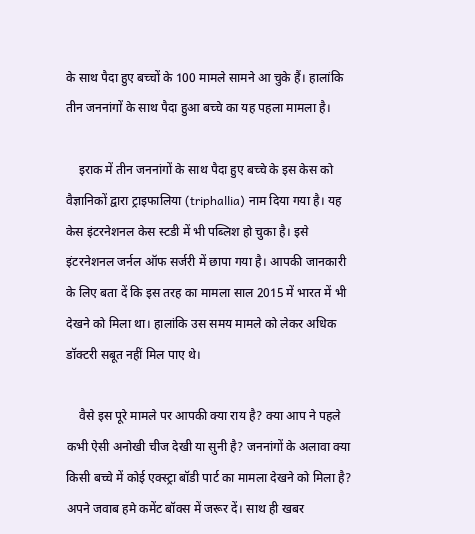के साथ पैदा हुए बच्चों के 100 मामले सामने आ चुके हैं। हालांकि तीन जननांगों के साथ पैदा हुआ बच्चे का यह पहला मामला है।

    इराक में तीन जननांगों के साथ पैदा हुए बच्चे के इस केस को वैज्ञानिकों द्वारा ट्राइफालिया (triphallia) नाम दिया गया है। यह केस इंटरनेशनल केस स्टडी में भी पब्लिश हो चुका है। इसे इंटरनेशनल जर्नल ऑफ सर्जरी में छापा गया है। आपकी जानकारी के लिए बता दें कि इस तरह का मामला साल 2015 में भारत में भी देखने को मिला था। हालांकि उस समय मामले को लेकर अधिक डॉक्टरी सबूत नहीं मिल पाए थे।

    वैसे इस पूरे मामले पर आपकी क्या राय है? क्या आप ने पहले कभी ऐसी अनोखी चीज देखी या सुनी है? जननांगों के अलावा क्या किसी बच्चे में कोई एक्स्ट्रा बॉडी पार्ट का मामला देखने को मिला है? अपने जवाब हमे कमेंट बॉक्स में जरूर दें। साथ ही खबर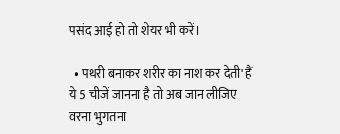पसंद आई हो तो शेयर भी करें।

  • पथरी बनाकर शरीर का नाश कर देतीˈ हैं ये 5 चीजें जानना है तो अब जान लीजिए वरना भुगतना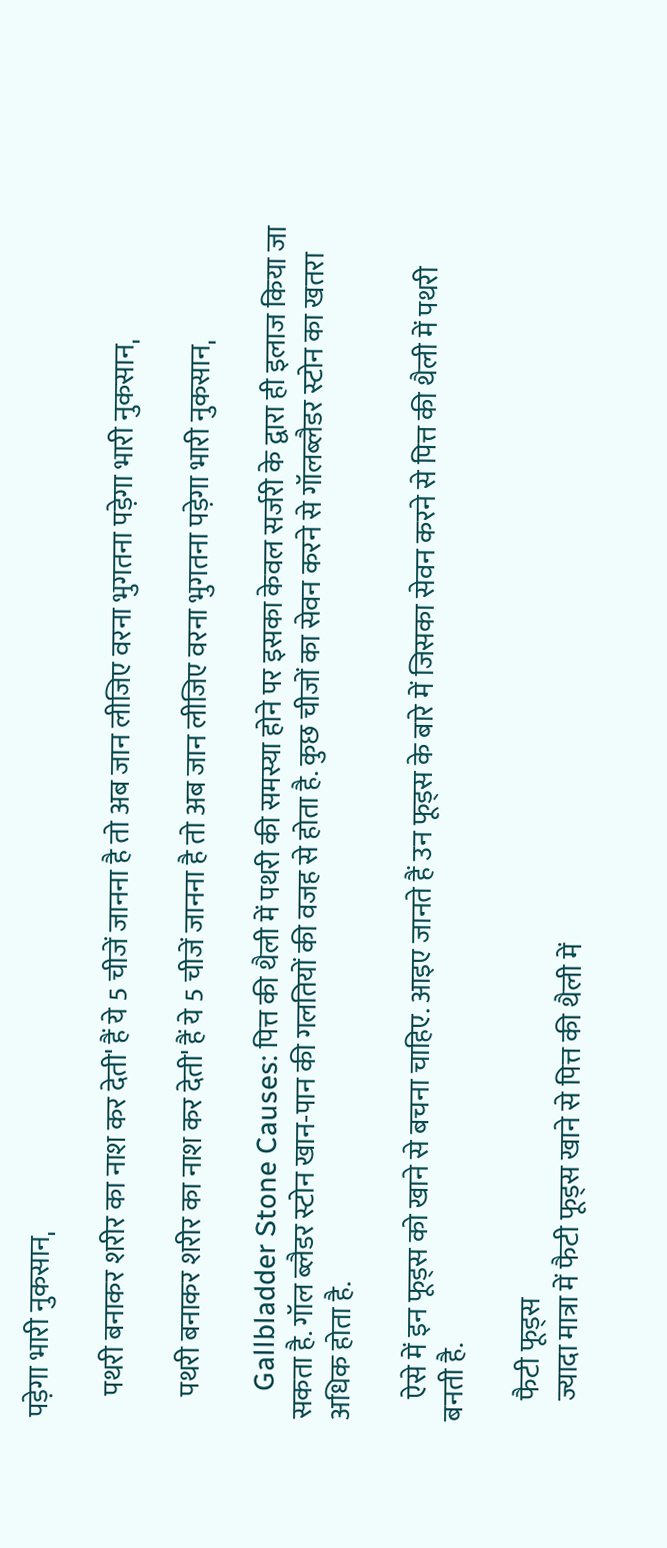पड़ेगा भारी नुकसानˌ

    पथरी बनाकर शरीर का नाश कर देतीˈ हैं ये 5 चीजें जानना है तो अब जान लीजिए वरना भुगतना पड़ेगा भारी नुकसानˌ

    पथरी बनाकर शरीर का नाश कर देतीˈ हैं ये 5 चीजें जानना है तो अब जान लीजिए वरना भुगतना पड़ेगा भारी नुकसानˌ

    Gallbladder Stone Causes: पित्त की थैली में पथरी की समस्या होने पर इसका केवल सर्जरी के द्वारा ही इलाज किया जा सकता है. गॉल ब्लैडर स्टोन खान-पान की गलतियों की वजह से होता है. कुछ चीजों का सेवन करने से गॉलब्लैडर स्टोन का खतरा अधिक होता है.

    ऐसे में इन फूड्स को खाने से बचना चाहिए. आइए जानते हैं उन फूड्स के बारे में जिसका सेवन करने से पित्त की थैली में पथरी बनती है.

    फैटी फूड्स
    ज्यादा मात्रा में फैटी फूड्स खाने से पित्त की थैली में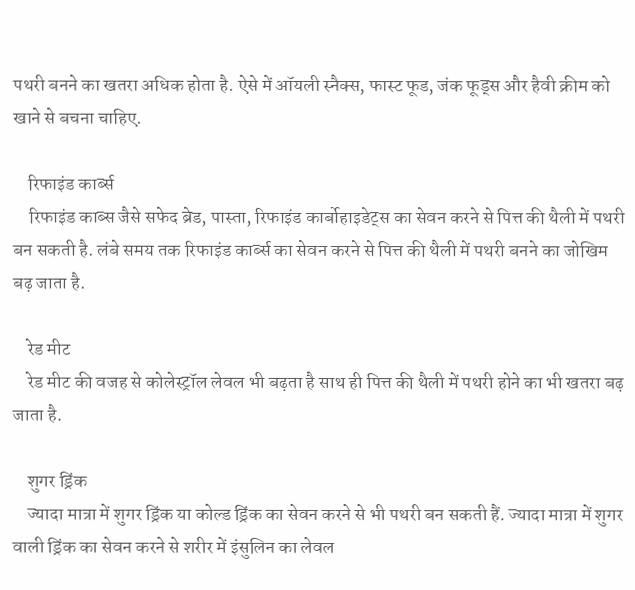पथरी बनने का खतरा अधिक होता है. ऐसे में ऑयली स्नैक्स, फास्ट फूड, जंक फूड्स और हैवी क्रीम को खाने से बचना चाहिए.

    रिफाइंड कार्ब्स
    रिफाइंड काब्स जैसे सफेद ब्रेड, पास्ता, रिफाइंड कार्बोहाइडेट्स का सेवन करने से पित्त की थैली में पथरी बन सकती है. लंबे समय तक रिफाइंड कार्ब्स का सेवन करने से पित्त की थैली में पथरी बनने का जोखिम बढ़ जाता है.

    रेड मीट
    रेड मीट की वजह से कोलेस्ट्रॉल लेवल भी बढ़ता है साथ ही पित्त की थैली में पथरी होने का भी खतरा बढ़ जाता है.

    शुगर ड्रिंक
    ज्यादा मात्रा में शुगर ड्रिंक या कोल्ड ड्रिंक का सेवन करने से भी पथरी बन सकती हैं. ज्यादा मात्रा में शुगर वाली ड्रिंक का सेवन करने से शरीर में इंसुलिन का लेवल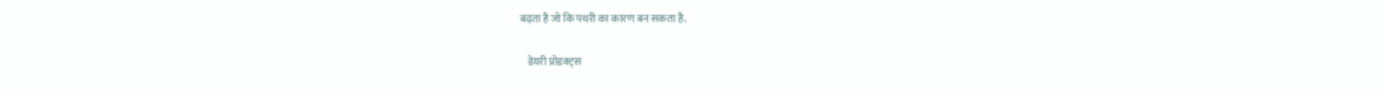बढ़ता है जो कि पथरी का कारण बन सकता है.

    डेयरी प्रोडक्ट्स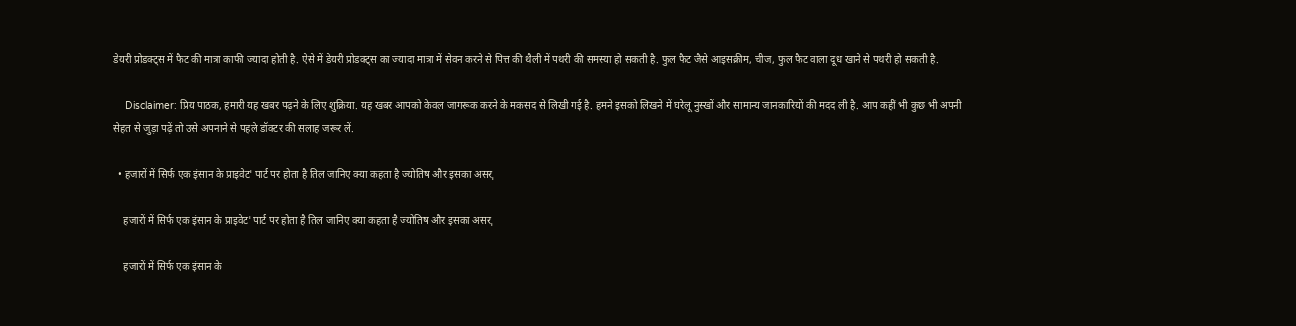डेयरी प्रोडक्ट्स में फैट की मात्रा काफी ज्यादा होती है. ऐसे में डेयरी प्रोडक्ट्स का ज्यादा मात्रा में सेवन करने से पित्त की थैली में पथरी की समस्या हो सकती है. फुल फैट जैसे आइसक्रीम, चीज, फुल फैट वाला दूध खाने से पथरी हो सकती है.

    Disclaimer: प्रिय पाठक, हमारी यह खबर पढ़ने के लिए शुक्रिया. यह खबर आपको केवल जागरूक करने के मकसद से लिखी गई है. हमने इसको लिखने में घरेलू नुस्खों और सामान्य जानकारियों की मदद ली है. आप कहीं भी कुछ भी अपनी सेहत से जुड़ा पढ़ें तो उसे अपनाने से पहले डॉक्टर की सलाह जरूर लें.

  • हजारों में सिर्फ एक इंसान के प्राइवेटˈ पार्ट पर होता है तिल जानिए क्या कहता है ज्योतिष और इसका असरˌ

    हजारों में सिर्फ एक इंसान के प्राइवेटˈ पार्ट पर होता है तिल जानिए क्या कहता है ज्योतिष और इसका असरˌ

    हजारों में सिर्फ एक इंसान के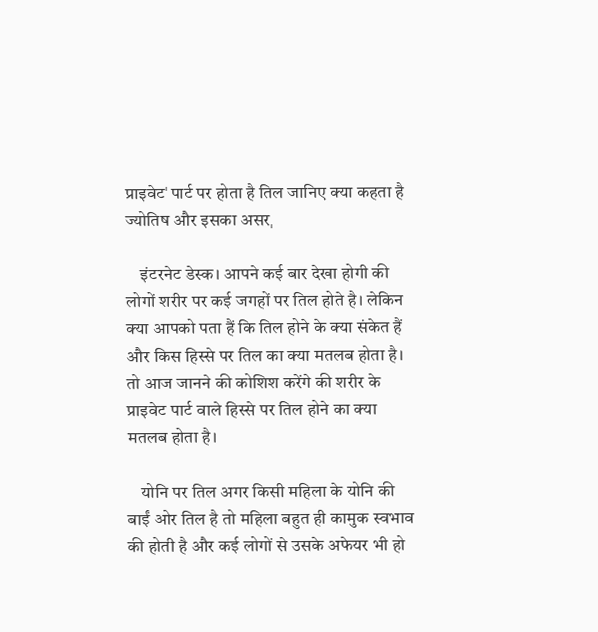प्राइवेटˈ पार्ट पर होता है तिल जानिए क्या कहता है ज्योतिष और इसका असरˌ

    इंटरनेट डेस्क। आपने कई बार देखा होगी की लोगों शरीर पर कई जगहों पर तिल होते है। लेकिन क्या आपको पता हैं कि तिल होने के क्या संकेत हैं और किस हिस्से पर तिल का क्या मतलब होता है। तो आज जानने की कोशिश करेंगे की शरीर के प्राइवेट पार्ट वाले हिस्से पर तिल होने का क्या मतलब होता है।

    योनि पर तिल अगर किसी महिला के योनि की बाईं ओर तिल है तो महिला बहुत ही कामुक स्वभाव की होती है और कई लोगों से उसके अफेयर भी हो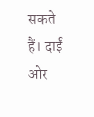सकते हैं। दाईं ओर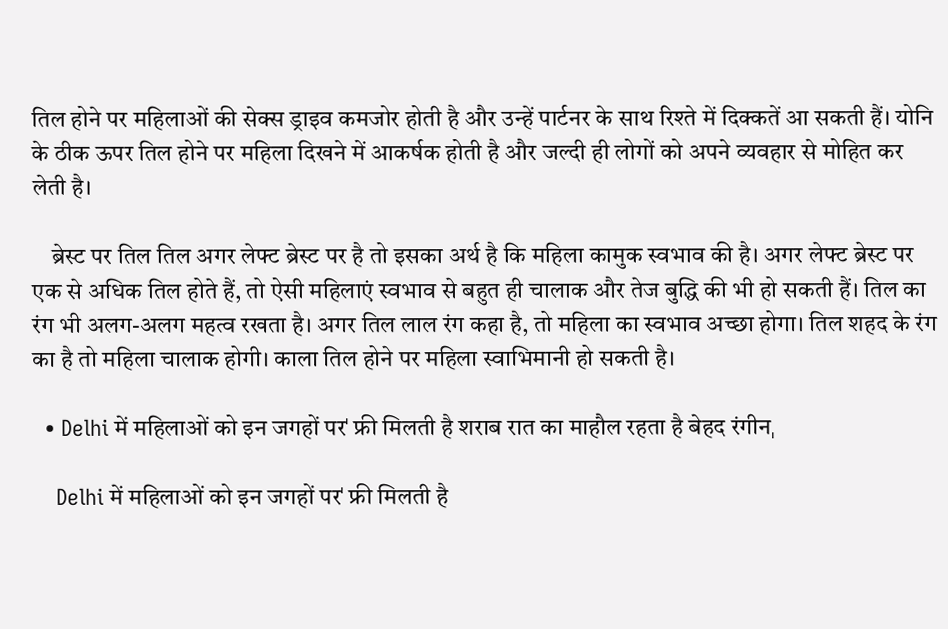तिल होने पर महिलाओं की सेक्स ड्राइव कमजोर होती है और उन्हें पार्टनर के साथ रिश्ते में दिक्कतें आ सकती हैं। योनि के ठीक ऊपर तिल होने पर महिला दिखने में आकर्षक होती है और जल्दी ही लोगों को अपने व्यवहार से मोहित कर लेती है।

    ब्रेस्ट पर तिल तिल अगर लेफ्ट ब्रेस्ट पर है तो इसका अर्थ है कि महिला कामुक स्वभाव की है। अगर लेफ्ट ब्रेस्ट पर एक से अधिक तिल होते हैं, तो ऐसी महिलाएं स्वभाव से बहुत ही चालाक और तेज बुद्धि की भी हो सकती हैं। तिल का रंग भी अलग-अलग महत्व रखता है। अगर तिल लाल रंग कहा है, तो महिला का स्वभाव अच्छा होगा। तिल शहद के रंग का है तो महिला चालाक होगी। काला तिल होने पर महिला स्वाभिमानी हो सकती है।

  • Delhi में महिलाओं को इन जगहों परˈ फ्री मिलती है शराब रात का माहौल रहता है बेहद रंगीनˌ

    Delhi में महिलाओं को इन जगहों परˈ फ्री मिलती है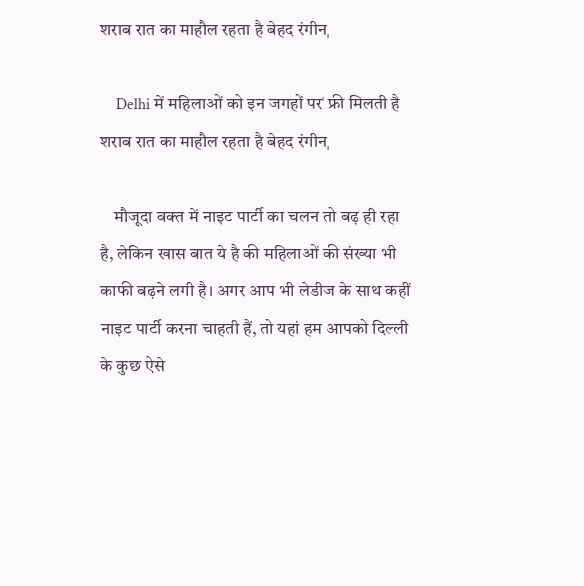शराब रात का माहौल रहता है बेहद रंगीनˌ

    Delhi में महिलाओं को इन जगहों परˈ फ्री मिलती है शराब रात का माहौल रहता है बेहद रंगीनˌ

    मौजूदा वक्त में नाइट पार्टी का चलन तो बढ़ ही रहा है, लेकिन खास बात ये है की महिलाओं की संख्या भी काफी बढ़ने लगी है। अगर आप भी लेडीज के साथ कहीं नाइट पार्टी करना चाहती हैं, तो यहां हम आपको दिल्‍ली के कुछ ऐसे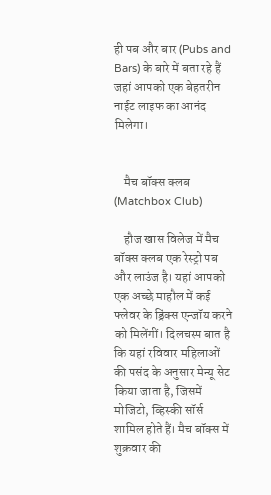ही पब और बार (Pubs and Bars) के बारे में बता रहे हैं जहां आपको एक बेहतरीन नाईट लाइफ का आनंद मिलेगा।


    मैच बॉक्‍स क्‍लब (Matchbox Club)

    हौज खास विलेज में मैच बॉक्‍स क्‍लब एक रेस्‍ट्रो पब और लाउंज है। यहां आपको एक अच्‍छे माहौल में कई फ्लेवर के ड्रिंक्‍स एन्जॉय करने को मिलेंगीं। दिलचस्‍प बात है कि यहां रविवार महिलाओं की पसंद के अनुसार मेन्‍यू सेट किया जाता है, जिसमें मोजिटो, व्हिस्की सॉर्स शामिल होते हैं। मैच बॉक्‍स में शुक्रवार की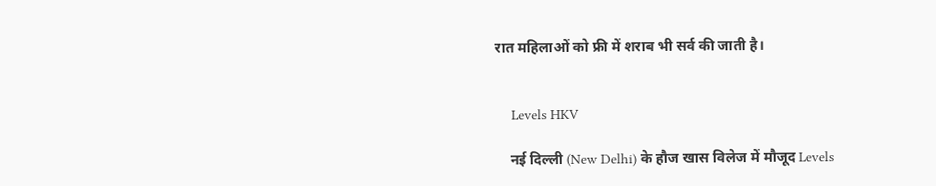रात महिलाओं को फ्री में शराब भी सर्व की जाती है।


    Levels HKV

    नई दिल्ली (New Delhi) के हौज खास विलेज में मौजूद Levels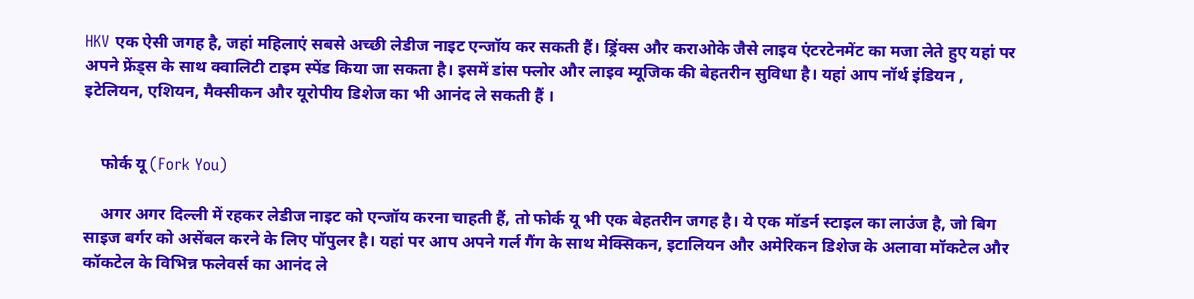HKV एक ऐसी जगह है, जहां महिलाएं सबसे अच्‍छी लेडीज नाइट एन्‍जॉय कर सकती हैं। ड्रिंक्‍स और कराओके जैसे लाइव एंटरटेनमेंट का मजा लेते हुए यहां पर अपने फ्रेंड्स के साथ क्वालिटी टाइम स्‍पेंड किया जा सकता है। इसमें डांस फ्लोर और लाइव म्‍यूजिक की बेहतरीन सुविधा है। यहां आप नॉर्थ इंडियन , इटेलियन, एशियन, मैक्सीकन और यूरोपीय डिशेज का भी आनंद ले सकती हैं ।


    फोर्क यू (Fork You)

    अगर अगर दिल्‍ली में रहकर लेडीज नाइट को एन्‍जॉय करना चाहती हैं, तो फोर्क यू भी एक बेहतरीन जगह है। ये एक मॉडर्न स्‍टाइल का लाउंज है, जो बिग साइज बर्गर को असेंबल करने के लिए पॉपुलर है। यहां पर आप अपने गर्ल गैंग के साथ मेक्सिकन, इटालियन और अमेरिकन डिशेज के अलावा मॉकटेल और कॉकटेल के विभिन्न फलेवर्स का आनंद ले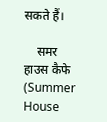सकते हैं।

    समर हाउस कैफे (Summer House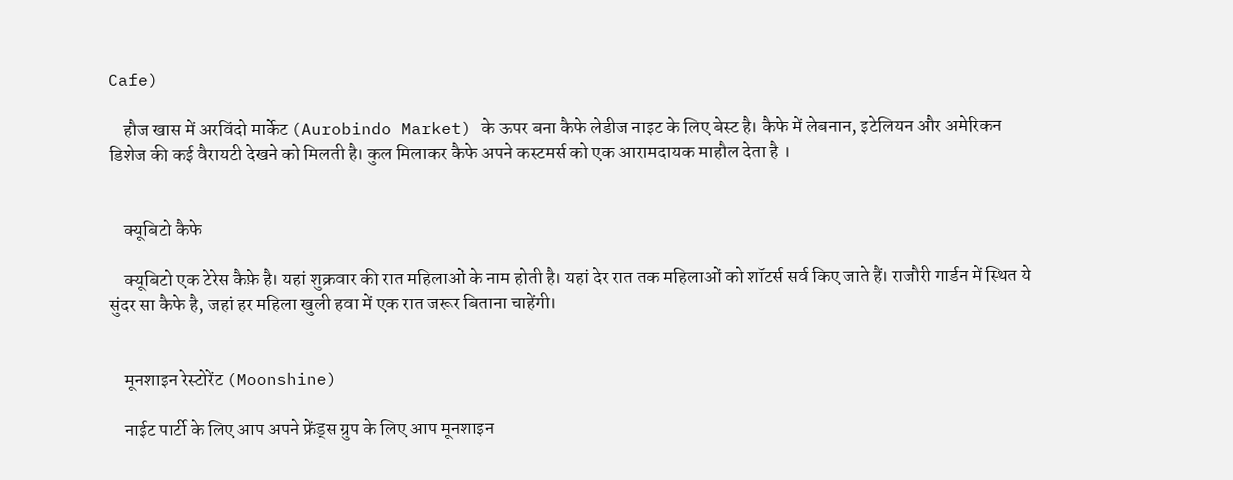Cafe)

    हौज खास में अरविंदो मार्केट (Aurobindo Market) के ऊपर बना कैफे लेडीज नाइट के लिए बेस्‍ट है। कैफे में लेबनान, इटेलियन और अमेरिकन डिशेज की कई वैरायटी देखने को मिलती है। कुल मिलाकर कैफे अपने कस्‍टमर्स को एक आरामदायक माहौल देता है ।


    क्यूबिटो कैफे

    क्यूबिटो एक टेरेस कैफ़े है। यहां शुक्रवार की रात महिलाओं के नाम होती है। यहां देर रात तक महिलाओं को शॉटर्स सर्व किए जाते हैं। राजौरी गार्डन में स्थित ये सुंदर सा कैफे है, जहां हर महिला खुली हवा में एक रात जरूर बिताना चाहेंगी।


    मूनशाइन रेस्‍टोरेंट (Moonshine)

    नाईट पार्टी के लिए आप अपने फ्रेंड्स ग्रुप के लिए आप मूनशाइन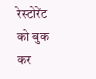रेस्‍टोरेंट को बुक कर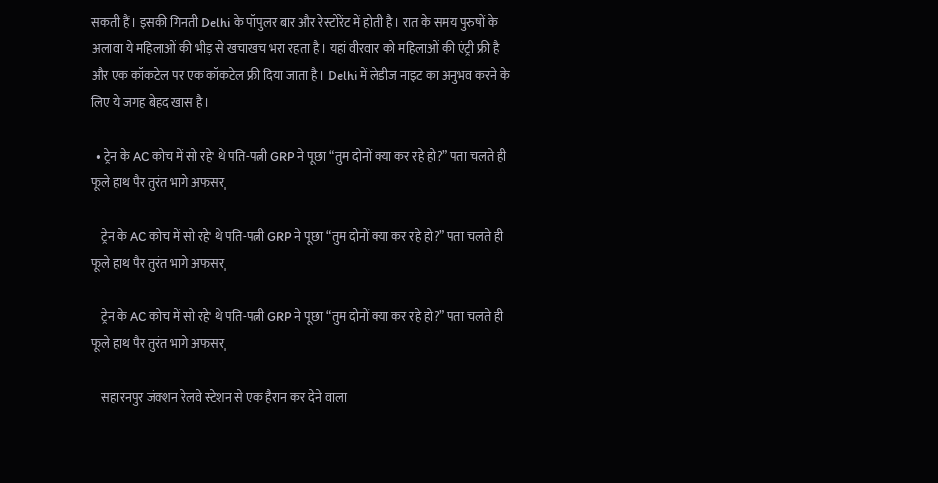सकती हैं। इसकी गिनती Delhi के पॉपुलर बार और रेस्‍टोरेंट में होती है। रात के समय पुरुषों के अलावा ये महिलाओं की भीड़ से खचाखच भरा रहता है। यहां वीरवार को महिलाओं की एंट्री फ्री है और एक कॉकटेल पर एक कॉकटेल फ्री दिया जाता है। Delhi में लेडीज नाइट का अनुभव करने के लिए ये जगह बेहद खास है।

  • ट्रेन के AC कोच में सो रहेˈ थे पति-पत्नी GRP ने पूछा “तुम दोनों क्या कर रहे हो?” पता चलते ही फूले हाथ पैर तुरंत भागे अफसरˌ

    ट्रेन के AC कोच में सो रहेˈ थे पति-पत्नी GRP ने पूछा “तुम दोनों क्या कर रहे हो?” पता चलते ही फूले हाथ पैर तुरंत भागे अफसरˌ

    ट्रेन के AC कोच में सो रहेˈ थे पति-पत्नी GRP ने पूछा “तुम दोनों क्या कर रहे हो?” पता चलते ही फूले हाथ पैर तुरंत भागे अफसरˌ

    सहारनपुर जंक्शन रेलवे स्टेशन से एक हैरान कर देने वाला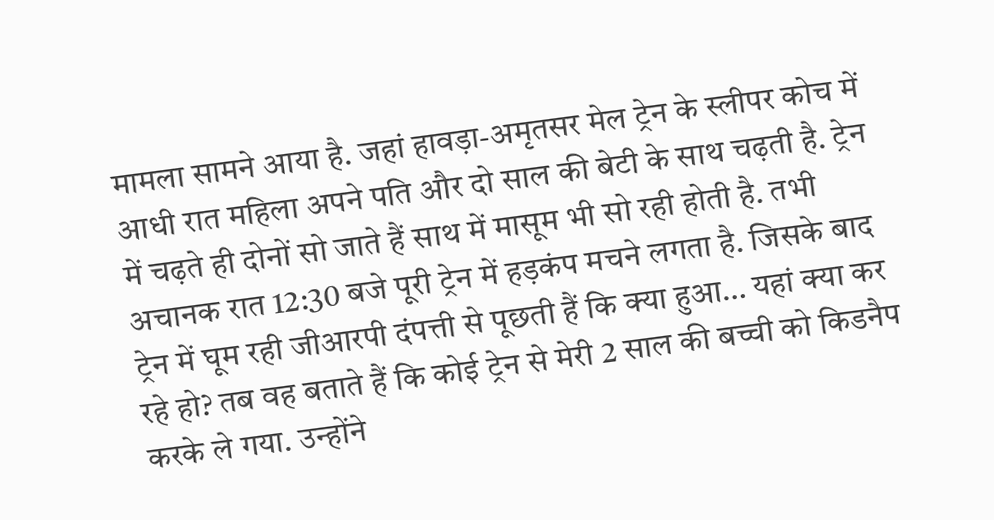मामला सामने आया है. जहां हावड़ा-अमृतसर मेल ट्रेन के स्लीपर कोच में आधी रात महिला अपने पति और दो साल की बेटी के साथ चढ़ती है. ट्रेन में चढ़ते ही दोनों सो जाते हैं साथ में मासूम भी सो रही होती है. तभी अचानक रात 12:30 बजे पूरी ट्रेन में हड़कंप मचने लगता है. जिसके बाद ट्रेन में घूम रही जीआरपी दंपत्ती से पूछती हैं कि क्या हुआ… यहां क्या कर रहे हो? तब वह बताते हैं कि कोई ट्रेन से मेरी 2 साल की बच्ची को किडनैप करके ले गया. उन्होंने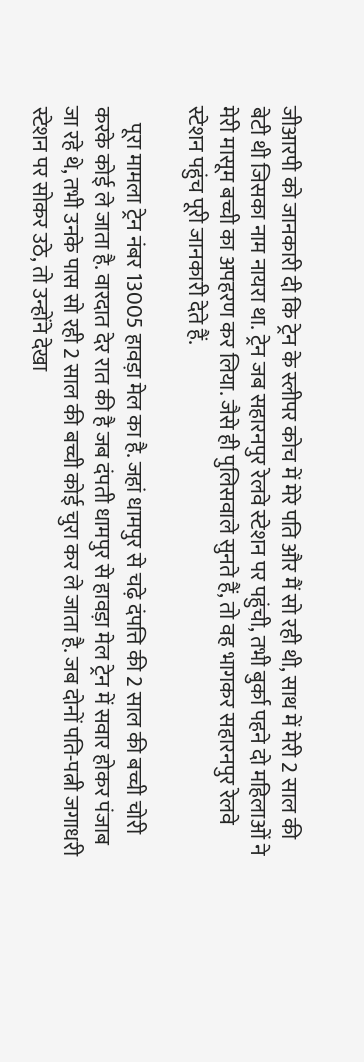जीआरपी को जानकारी दी कि ट्रेन के स्लीपर कोच में मेरे पति और मैं सो रही थी, साथ में मेरी 2 साल की बेटी थी जिसका नाम नायरा था. ट्रेन जब सहारनपुर रेलवे स्टेशन पर पहुंची, तभी बुर्का पहने दो महिलाओं ने मेरी मासूम बच्ची का अपहरण कर लिया. जैसे ही पुलिसवाले सुनते हैं, तो वह भागकर सहारनपुर रेलवे स्टेशन पहुंच पूरी जानकारी देते हैं.

    पूरा मामला ट्रेन नंबर 13005 हावड़ा मेल का है. जहां धामपुर से चढ़े दंपत्ति की 2 साल की बच्ची चोरी करके कोई ले जाता है. वारदात देर रात की है जब दंपती धामपुर से हावड़ा मेल ट्रेन में सवार होकर पंजाब जा रहे थे, तभी उनके पास सो रही 2 साल की बच्ची कोई चुरा कर ले जाता है. जब दोनों पति-पत्नी जगाधरी स्टेशन पर सोकर उठे, तो उन्होंने देखा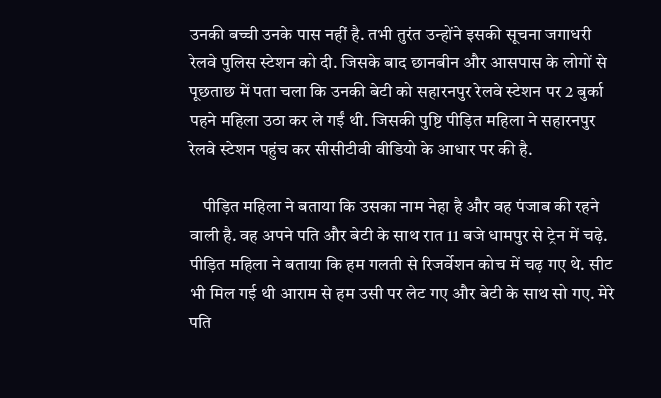उनकी बच्ची उनके पास नहीं है. तभी तुरंत उन्होंने इसकी सूचना जगाधरी रेलवे पुलिस स्टेशन को दी. जिसके बाद छानबीन और आसपास के लोगों से पूछताछ में पता चला कि उनकी बेटी को सहारनपुर रेलवे स्टेशन पर 2 बुर्का पहने महिला उठा कर ले गईं थी. जिसकी पुष्टि पीड़ित महिला ने सहारनपुर रेलवे स्टेशन पहुंच कर सीसीटीवी वीडियो के आधार पर की है.

    पीड़ित महिला ने बताया कि उसका नाम नेहा है और वह पंजाब की रहने वाली है. वह अपने पति और बेटी के साथ रात 11 बजे धामपुर से ट्रेन में चढ़े. पी‌ड़ित महिला ने बताया कि हम गलती से रिजर्वेशन कोच में चढ़ गए थे. सीट भी मिल गई थी आराम से हम उसी पर लेट गए और बेटी के साथ सो गए. मेरे पति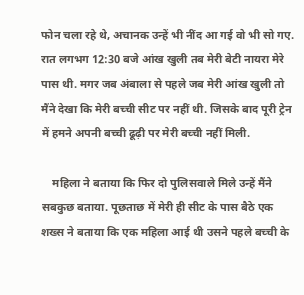फोन चला रहे थे, अचानक उन्हें भी नींद आ गई वो भी सो गए. रात लगभग 12:30 बजे आंख खुली तब मेरी बेटी नायरा मेरे पास थी. मगर जब अंबाला से पहले जब मेरी आंख खुली तो मैंने देखा कि मेरी बच्ची सीट पर नहीं थी. जिसके बाद पूरी ट्रेन में हमने अपनी बच्ची ढूढ़ी पर मेरी बच्ची नहीं मिली.

    महिला ने बताया कि फिर दो पुलिसवाले मिले उन्हें मैंने सबकुछ बताया. पूछताछ में मेरी ही सीट के पास बैठे एक शख्स ने बताया कि एक महिला आई थी उसने पहले बच्ची के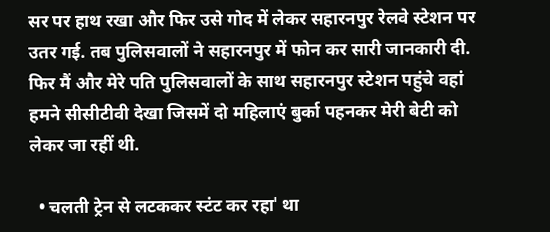सर पर हाथ रखा और फिर उसे गोद में लेकर सहारनपुर रेलवे स्टेशन पर उतर गई. तब पुलिसवालों ने सहारनपुर में फोन कर सारी जानकारी दी. फिर मैं और मेरे पति पुलिसवालों के साथ सहारनपुर स्टेशन पहुंचे वहां हमने सीसीटीवी देखा जिसमें दो महिलाएं बुर्का पहनकर मेरी बेटी को लेकर जा रहीं थी.

  • चलती ट्रेन से लटककर स्टंट कर रहाˈ था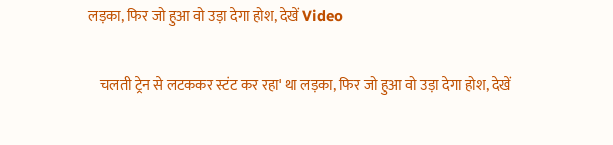लड़का, फिर जो हुआ वो उड़ा देगा होश, देखें Video

    चलती ट्रेन से लटककर स्टंट कर रहाˈ था लड़का, फिर जो हुआ वो उड़ा देगा होश, देखें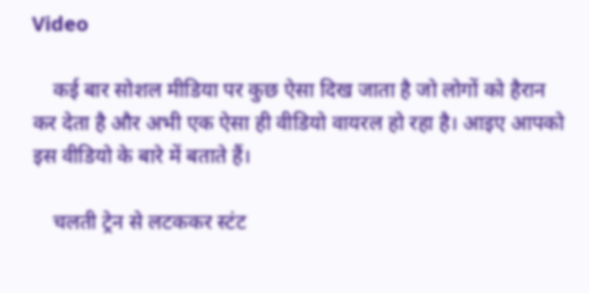Video

    कई बार सोशल मीडिया पर कुछ ऐसा दिख जाता है जो लोगों को हैरान कर देता है और अभी एक ऐसा ही वीडियो वायरल हो रहा है। आइए आपको इस वीडियो के बारे में बताते हैं।

    चलती ट्रेन से लटककर स्टंट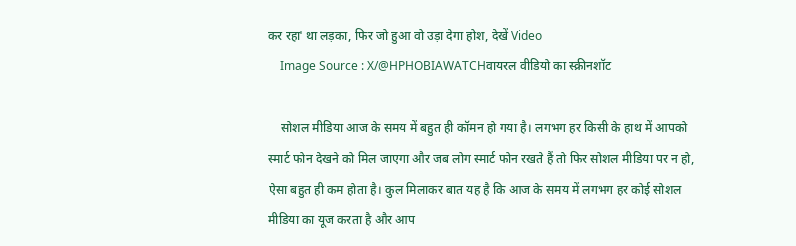कर रहाˈ था लड़का, फिर जो हुआ वो उड़ा देगा होश, देखें Video
    Image Source : X/@HPHOBIAWATCHवायरल वीडियो का स्क्रीनशॉट

    सोशल मीडिया आज के समय में बहुत ही कॉमन हो गया है। लगभग हर किसी के हाथ में आपको स्मार्ट फोन देखने को मिल जाएगा और जब लोग स्मार्ट फोन रखते हैं तो फिर सोशल मीडिया पर न हो, ऐसा बहुत ही कम होता है। कुल मिलाकर बात यह है कि आज के समय में लगभग हर कोई सोशल मीडिया का यूज करता है और आप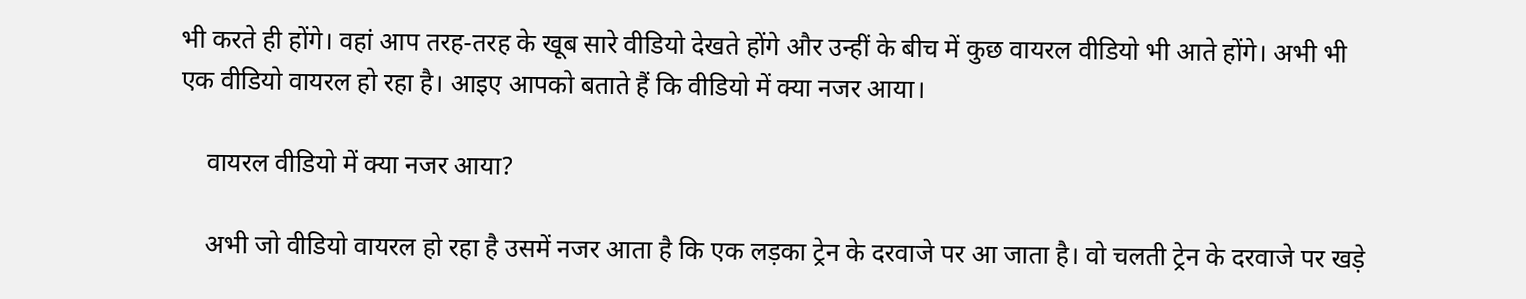भी करते ही होंगे। वहां आप तरह-तरह के खूब सारे वीडियो देखते होंगे और उन्हीं के बीच में कुछ वायरल वीडियो भी आते होंगे। अभी भी एक वीडियो वायरल हो रहा है। आइए आपको बताते हैं कि वीडियो में क्या नजर आया।

    वायरल वीडियो में क्या नजर आया?

    अभी जो वीडियो वायरल हो रहा है उसमें नजर आता है कि एक लड़का ट्रेन के दरवाजे पर आ जाता है। वो चलती ट्रेन के दरवाजे पर खड़े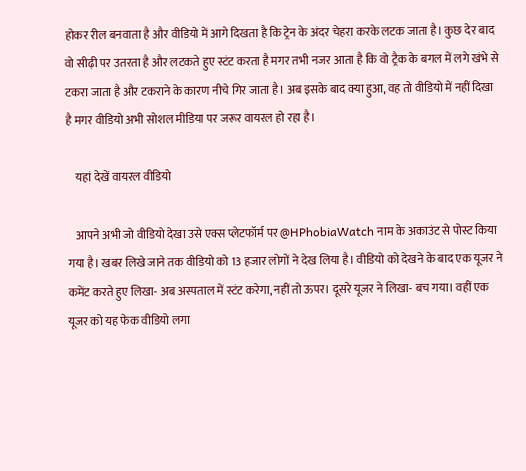होकर रील बनवाता है और वीडियो में आगे दिखता है कि ट्रेन के अंदर चेहरा करके लटक जाता है। कुछ देर बाद वो सीढ़ी पर उतरता है और लटकते हुए स्टंट करता है मगर तभी नजर आता है कि वो ट्रैक के बगल में लगे खंभे से टकरा जाता है और टकराने के कारण नीचे गिर जाता है। अब इसके बाद क्या हुआ, वह तो वीडियो में नहीं दिखा है मगर वीडियो अभी सोशल मीडिया पर जरूर वायरल हो रहा है।

    यहां देखें वायरल वीडियो

    आपने अभी जो वीडियो देखा उसे एक्स प्लेटफॉर्म पर @HPhobiaWatch नाम के अकाउंट से पोस्ट किया गया है। खबर लिखे जाने तक वीडियो को 13 हजार लोगों ने देख लिया है। वीडियो को देखने के बाद एक यूजर ने कमेंट करते हुए लिखा- अब अस्पताल में स्टंट करेगा, नहीं तो ऊपर। दूसरे यूजर ने लिखा- बच गया। वहीं एक यूजर को यह फेक वीडियो लगा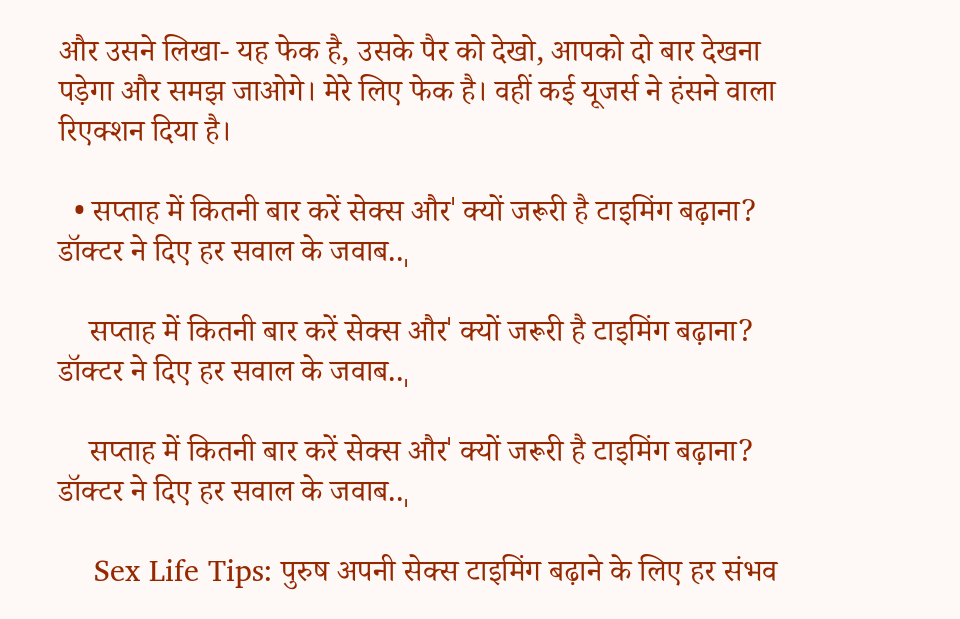और उसने लिखा- यह फेक है, उसके पैर को देखो, आपको दो बार देखना पड़ेगा और समझ जाओगे। मेरे लिए फेक है। वहीं कई यूजर्स ने हंसने वाला रिएक्शन दिया है।

  • सप्ताह में कितनी बार करें सेक्स औरˈ क्यों जरूरी है टाइमिंग बढ़ाना? डॉक्टर ने दिए हर सवाल के जवाब..ˌ

    सप्ताह में कितनी बार करें सेक्स औरˈ क्यों जरूरी है टाइमिंग बढ़ाना? डॉक्टर ने दिए हर सवाल के जवाब..ˌ

    सप्ताह में कितनी बार करें सेक्स औरˈ क्यों जरूरी है टाइमिंग बढ़ाना? डॉक्टर ने दिए हर सवाल के जवाब..ˌ

    Sex Life Tips: पुरुष अपनी सेक्स टाइमिंग बढ़ाने के लिए हर संभव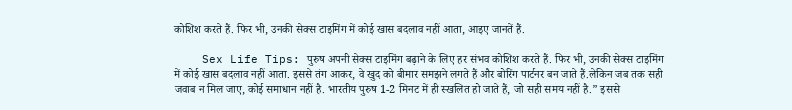कोशिश करते हैं. फिर भी, उनकी सेक्स टाइमिंग में कोई खास बदलाव नहीं आता, आइए जानतें हैं.

    Sex Life Tips: पुरुष अपनी सेक्स टाइमिंग बढ़ाने के लिए हर संभव कोशिश करते हैं. फिर भी, उनकी सेक्स टाइमिंग में कोई खास बदलाव नहीं आता. इससे तंग आकर, वे खुद को बीमार समझने लगते हैं और बोरिंग पार्टनर बन जाते हैं.लेकिन जब तक सही जवाब न मिल जाए, कोई समाधान नहीं है. भारतीय पुरुष 1-2 मिनट में ही स्खलित हो जाते हैं, जो सही समय नहीं है.” इससे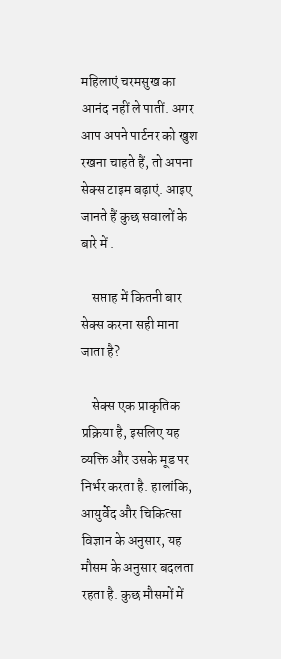महिलाएं चरमसुख का आनंद नहीं ले पातीं. अगर आप अपने पार्टनर को खुश रखना चाहते हैं, तो अपना सेक्स टाइम बढ़ाएं. आइए जानते हैं कुछ सवालों के बारे में .

    सप्ताह में कितनी बार सेक्स करना सही माना जाता है?

    सेक्स एक प्राकृतिक प्रक्रिया है, इसलिए यह व्यक्ति और उसके मूड पर निर्भर करता है. हालांकि, आयुर्वेद और चिकित्सा विज्ञान के अनुसार, यह मौसम के अनुसार बदलता रहता है. कुछ मौसमों में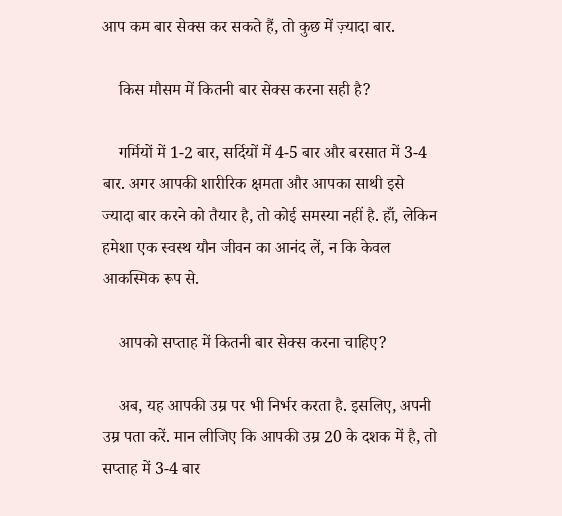आप कम बार सेक्स कर सकते हैं, तो कुछ में ज़्यादा बार.

    किस मौसम में कितनी बार सेक्स करना सही है?

    गर्मियों में 1-2 बार, सर्दियों में 4-5 बार और बरसात में 3-4 बार. अगर आपकी शारीरिक क्षमता और आपका साथी इसे ज्यादा बार करने को तैयार है, तो कोई समस्या नहीं है. हाँ, लेकिन हमेशा एक स्वस्थ यौन जीवन का आनंद लें, न कि केवल आकस्मिक रूप से.

    आपको सप्ताह में कितनी बार सेक्स करना चाहिए?

    अब, यह आपकी उम्र पर भी निर्भर करता है. इसलिए, अपनी उम्र पता करें. मान लीजिए कि आपकी उम्र 20 के दशक में है, तो सप्ताह में 3-4 बार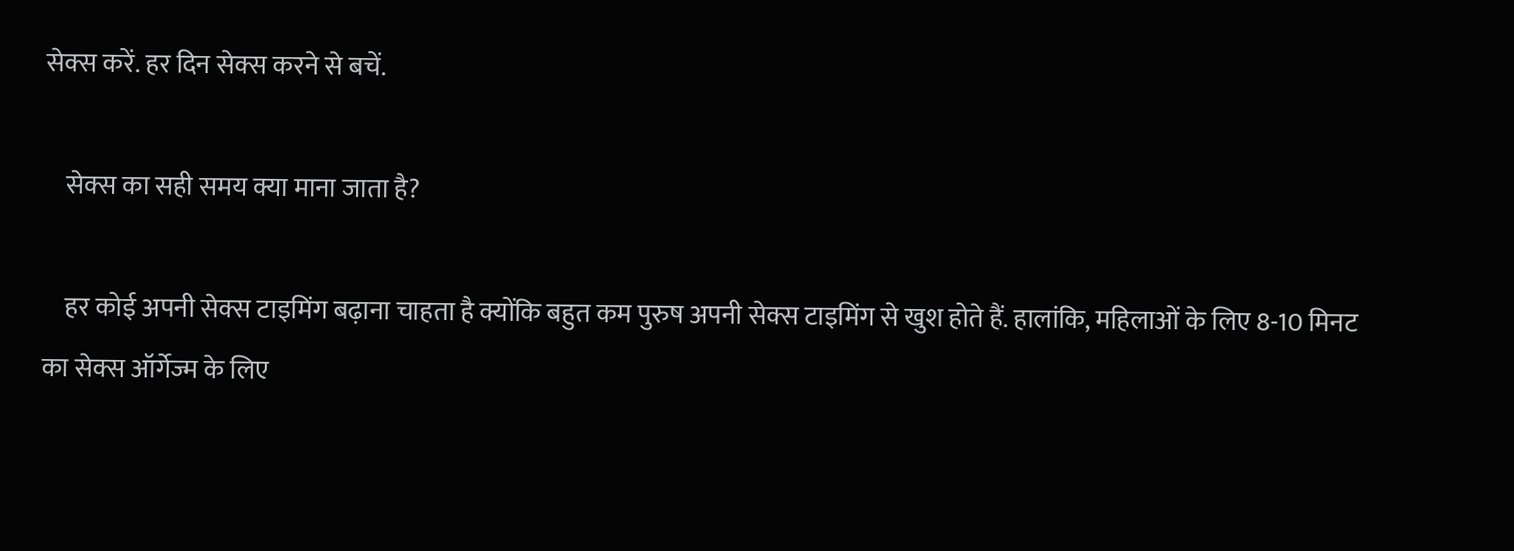सेक्स करें. हर दिन सेक्स करने से बचें.

    सेक्स का सही समय क्या माना जाता है?

    हर कोई अपनी सेक्स टाइमिंग बढ़ाना चाहता है क्योंकि बहुत कम पुरुष अपनी सेक्स टाइमिंग से खुश होते हैं. हालांकि, महिलाओं के लिए 8-10 मिनट का सेक्स ऑर्गेज्म के लिए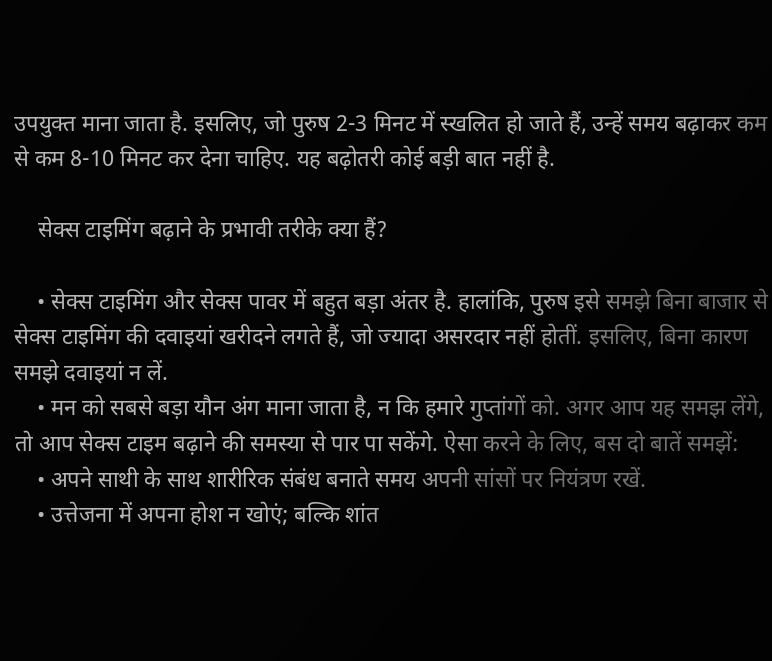उपयुक्त माना जाता है. इसलिए, जो पुरुष 2-3 मिनट में स्खलित हो जाते हैं, उन्हें समय बढ़ाकर कम से कम 8-10 मिनट कर देना चाहिए. यह बढ़ोतरी कोई बड़ी बात नहीं है.

    सेक्स टाइमिंग बढ़ाने के प्रभावी तरीके क्या हैं?

    • सेक्स टाइमिंग और सेक्स पावर में बहुत बड़ा अंतर है. हालांकि, पुरुष इसे समझे बिना बाजार से सेक्स टाइमिंग की दवाइयां खरीदने लगते हैं, जो ज्यादा असरदार नहीं होतीं. इसलिए, बिना कारण समझे दवाइयां न लें.
    • मन को सबसे बड़ा यौन अंग माना जाता है, न कि हमारे गुप्तांगों को. अगर आप यह समझ लेंगे, तो आप सेक्स टाइम बढ़ाने की समस्या से पार पा सकेंगे. ऐसा करने के लिए, बस दो बातें समझें:
    • अपने साथी के साथ शारीरिक संबंध बनाते समय अपनी सांसों पर नियंत्रण रखें.
    • उत्तेजना में अपना होश न खोएं; बल्कि शांत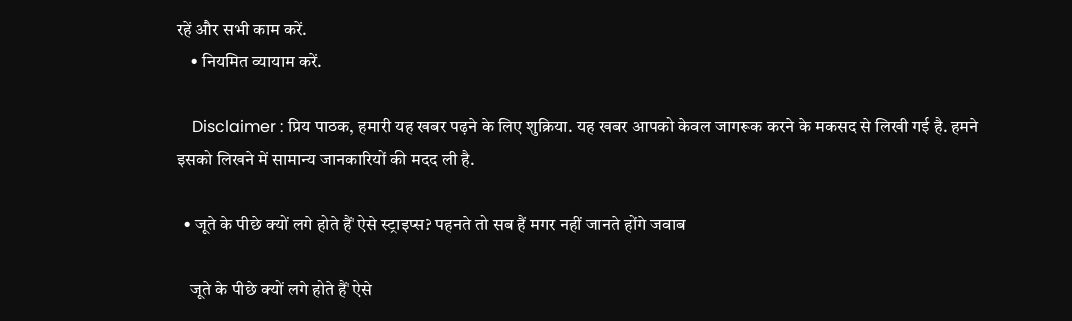रहें और सभी काम करें.
    • नियमित व्यायाम करें.

    Disclaimer : प्रिय पाठक, हमारी यह खबर पढ़ने के लिए शुक्रिया. यह खबर आपको केवल जागरूक करने के मकसद से लिखी गई है. हमने इसको लिखने में सामान्य जानकारियों की मदद ली है.

  • जूते के पीछे क्यों लगे होते हैंˈ ऐसे स्ट्राइप्स? पहनते तो सब हैं मगर नहीं जानते होंगे जवाब

    जूते के पीछे क्यों लगे होते हैंˈ ऐसे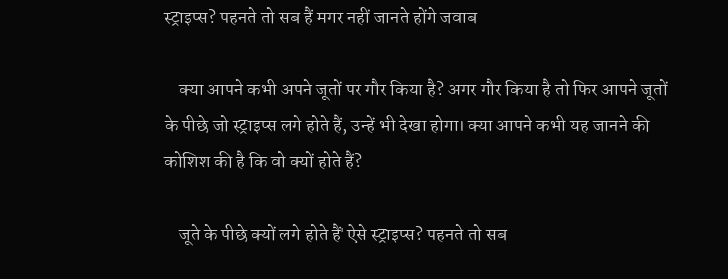स्ट्राइप्स? पहनते तो सब हैं मगर नहीं जानते होंगे जवाब

    क्या आपने कभी अपने जूतों पर गौर किया है? अगर गौर किया है तो फिर आपने जूतों के पीछे जो स्ट्राइप्स लगे होते हैं, उन्हें भी देखा होगा। क्या आपने कभी यह जानने की कोशिश की है कि वो क्यों होते हैं?

    जूते के पीछे क्यों लगे होते हैंˈ ऐसे स्ट्राइप्स? पहनते तो सब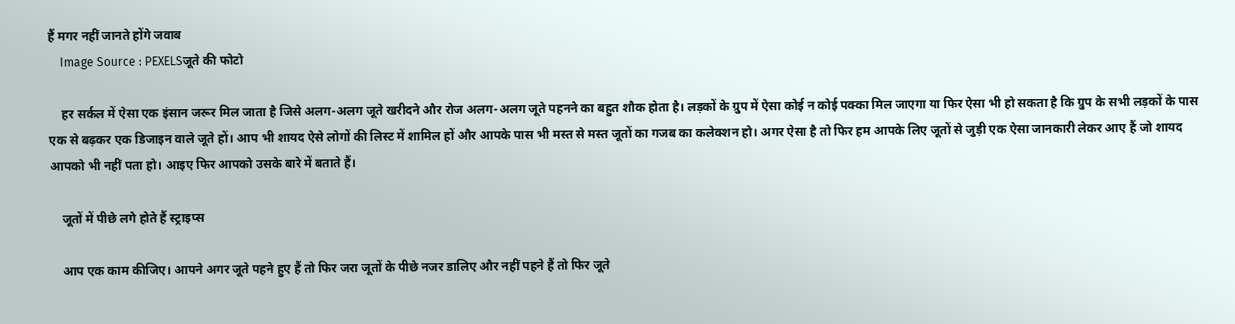हैं मगर नहीं जानते होंगे जवाब
    Image Source : PEXELSजूते की फोटो

    हर सर्कल में ऐसा एक इंसान जरूर मिल जाता है जिसे अलग-अलग जूते खरीदने और रोज अलग-अलग जूते पहनने का बहुत शौक होता है। लड़कों के ग्रुप में ऐसा कोई न कोई पक्का मिल जाएगा या फिर ऐसा भी हो सकता है कि ग्रुप के सभी लड़कों के पास एक से बढ़कर एक डिजाइन वाले जूते हों। आप भी शायद ऐसे लोगों की लिस्ट में शामिल हों और आपके पास भी मस्त से मस्त जूतों का गजब का कलेक्शन हो। अगर ऐसा है तो फिर हम आपके लिए जूतों से जुड़ी एक ऐसा जानकारी लेकर आए हैं जो शायद आपको भी नहीं पता हो। आइए फिर आपको उसके बारे में बताते हैं।

    जूतों में पीछे लगे होते हैं स्ट्राइप्स

    आप एक काम कीजिए। आपने अगर जूते पहने हुए हैं तो फिर जरा जूतों के पीछे नजर डालिए और नहीं पहने हैं तो फिर जूते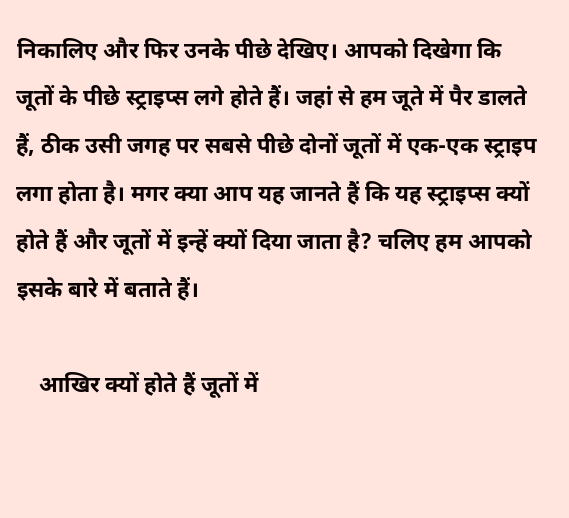निकालिए और फिर उनके पीछे देखिए। आपको दिखेगा कि जूतों के पीछे स्ट्राइप्स लगे होते हैं। जहां से हम जूते में पैर डालते हैं, ठीक उसी जगह पर सबसे पीछे दोनों जूतों में एक-एक स्ट्राइप लगा होता है। मगर क्या आप यह जानते हैं कि यह स्ट्राइप्स क्यों होते हैं और जूतों में इन्हें क्यों दिया जाता है? चलिए हम आपको इसके बारे में बताते हैं।

    आखिर क्यों होते हैं जूतों में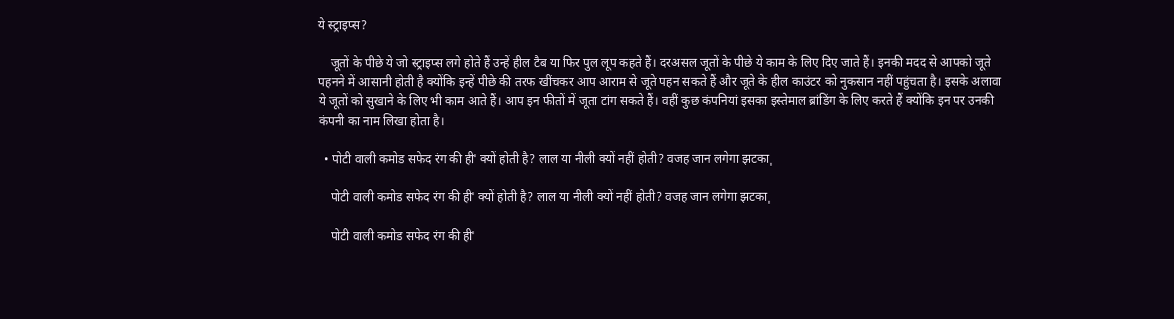ये स्ट्राइप्स?

    जूतों के पीछे ये जो स्ट्राइप्स लगे होते हैं उन्हें हील टैब या फिर पुल लूप कहते हैं। दरअसल जूतों के पीछे ये काम के लिए दिए जाते हैं। इनकी मदद से आपको जूते पहनने में आसानी होती है क्योंकि इन्हें पीछे की तरफ खींचकर आप आराम से जूते पहन सकते हैं और जूते के हील काउंटर को नुकसान नहीं पहुंचता है। इसके अलावा ये जूतों को सुखाने के लिए भी काम आते हैं। आप इन फीतों में जूता टांग सकते हैं। वहीं कुछ कंपनियां इसका इस्तेमाल ब्रांडिंग के लिए करते हैं क्योंकि इन पर उनकी कंपनी का नाम लिखा होता है।

  • पोटी वाली कमोड सफेद रंग की हीˈ क्यों होती है? लाल या नीली क्यों नहीं होती? वजह जान लगेगा झटकाˌ

    पोटी वाली कमोड सफेद रंग की हीˈ क्यों होती है? लाल या नीली क्यों नहीं होती? वजह जान लगेगा झटकाˌ

    पोटी वाली कमोड सफेद रंग की हीˈ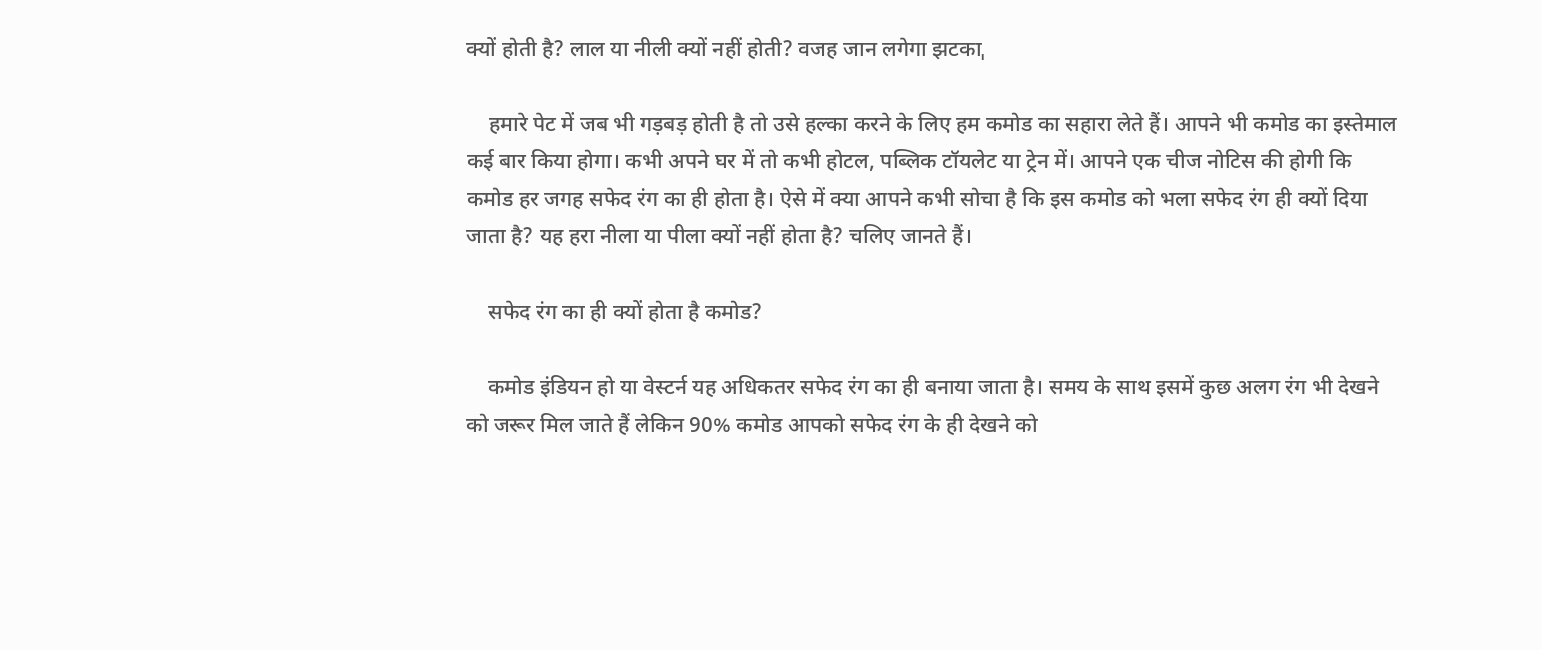क्यों होती है? लाल या नीली क्यों नहीं होती? वजह जान लगेगा झटकाˌ

    हमारे पेट में जब भी गड़बड़ होती है तो उसे हल्का करने के लिए हम कमोड का सहारा लेते हैं। आपने भी कमोड का इस्तेमाल कई बार किया होगा। कभी अपने घर में तो कभी होटल, पब्लिक टॉयलेट या ट्रेन में। आपने एक चीज नोटिस की होगी कि कमोड हर जगह सफेद रंग का ही होता है। ऐसे में क्या आपने कभी सोचा है कि इस कमोड को भला सफेद रंग ही क्यों दिया जाता है? यह हरा नीला या पीला क्यों नहीं होता है? चलिए जानते हैं।

    सफेद रंग का ही क्यों होता है कमोड?

    कमोड इंडियन हो या वेस्टर्न यह अधिकतर सफेद रंग का ही बनाया जाता है। समय के साथ इसमें कुछ अलग रंग भी देखने को जरूर मिल जाते हैं लेकिन 90% कमोड आपको सफेद रंग के ही देखने को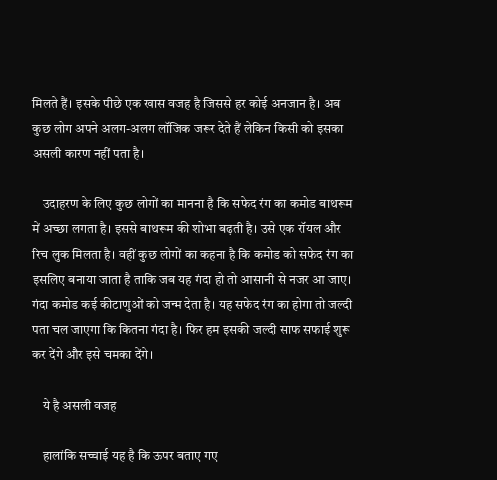मिलते हैं। इसके पीछे एक खास वजह है जिससे हर कोई अनजान है। अब कुछ लोग अपने अलग-अलग लॉजिक जरूर देते हैं लेकिन किसी को इसका असली कारण नहीं पता है।

    उदाहरण के लिए कुछ लोगों का मानना है कि सफेद रंग का कमोड बाथरूम में अच्छा लगता है। इससे बाथरूम की शोभा बढ़ती है। उसे एक रॉयल और रिच लुक मिलता है। वहीं कुछ लोगों का कहना है कि कमोड को सफेद रंग का इसलिए बनाया जाता है ताकि जब यह गंदा हो तो आसानी से नजर आ जाए। गंदा कमोड कई कीटाणुओं को जन्म देता है। यह सफेद रंग का होगा तो जल्दी पता चल जाएगा कि कितना गंदा है। फिर हम इसकी जल्दी साफ सफाई शुरू कर देंगे और इसे चमका देंगे।

    ये है असली वजह

    हालांकि सच्चाई यह है कि ऊपर बताए गए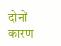दोनों कारण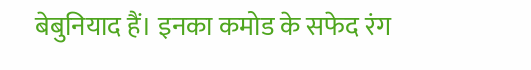बेबुनियाद हैं। इनका कमोड के सफेद रंग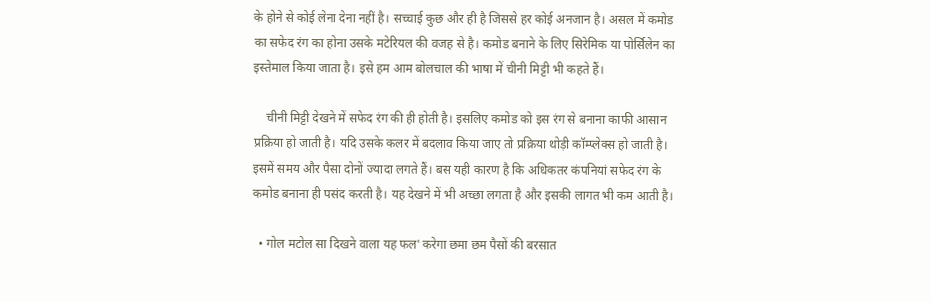के होने से कोई लेना देना नहीं है। सच्चाई कुछ और ही है जिससे हर कोई अनजान है। असल में कमोड का सफेद रंग का होना उसके मटेरियल की वजह से है। कमोड बनाने के लिए सिरेमिक या पोर्सिलेन का इस्तेमाल किया जाता है। इसे हम आम बोलचाल की भाषा में चीनी मिट्टी भी कहते हैं।

    चीनी मिट्टी देखने में सफेद रंग की ही होती है। इसलिए कमोड को इस रंग से बनाना काफी आसान प्रक्रिया हो जाती है। यदि उसके कलर में बदलाव किया जाए तो प्रक्रिया थोड़ी कॉम्प्लेक्स हो जाती है। इसमें समय और पैसा दोनों ज्यादा लगते हैं। बस यही कारण है कि अधिकतर कंपनियां सफेद रंग के कमोड बनाना ही पसंद करती है। यह देखने में भी अच्छा लगता है और इसकी लागत भी कम आती है।

  • गोल मटोल सा दिखने वाला यह फलˈ करेगा छमा छम पैसों की बरसात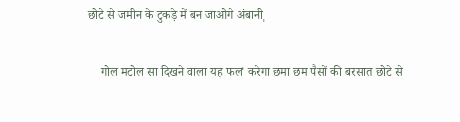छोटे से जमीन के टुकड़े में बन जाओगे अंबानीˌ

    गोल मटोल सा दिखने वाला यह फलˈ करेगा छमा छम पैसों की बरसात छोटे से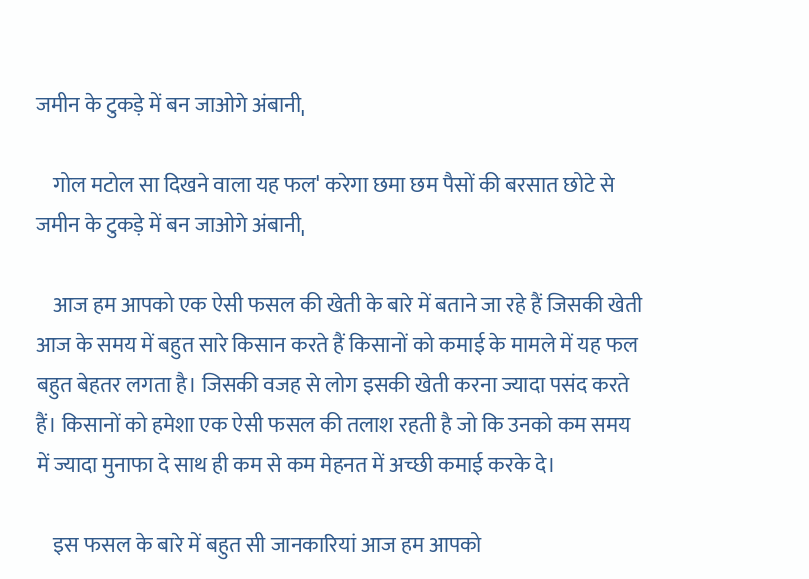जमीन के टुकड़े में बन जाओगे अंबानीˌ

    गोल मटोल सा दिखने वाला यह फलˈ करेगा छमा छम पैसों की बरसात छोटे से जमीन के टुकड़े में बन जाओगे अंबानीˌ

    आज हम आपको एक ऐसी फसल की खेती के बारे में बताने जा रहे हैं जिसकी खेती आज के समय में बहुत सारे किसान करते हैं किसानों को कमाई के मामले में यह फल बहुत बेहतर लगता है। जिसकी वजह से लोग इसकी खेती करना ज्यादा पसंद करते हैं। किसानों को हमेशा एक ऐसी फसल की तलाश रहती है जो कि उनको कम समय में ज्यादा मुनाफा दे साथ ही कम से कम मेहनत में अच्छी कमाई करके दे।

    इस फसल के बारे में बहुत सी जानकारियां आज हम आपको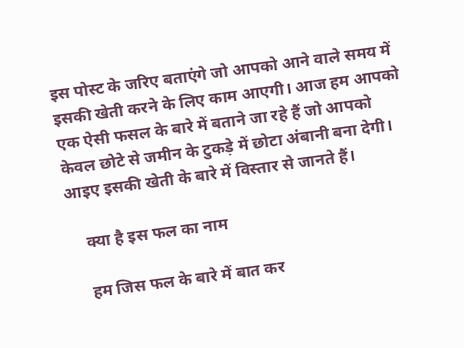इस पोस्ट के जरिए बताएंगे जो आपको आने वाले समय में इसकी खेती करने के लिए काम आएगी। आज हम आपको एक ऐसी फसल के बारे में बताने जा रहे हैं जो आपको केवल छोटे से जमीन के टुकड़े में छोटा अंबानी बना देगी। आइए इसकी खेती के बारे में विस्तार से जानते हैं।

    क्या है इस फल का नाम

    हम जिस फल के बारे में बात कर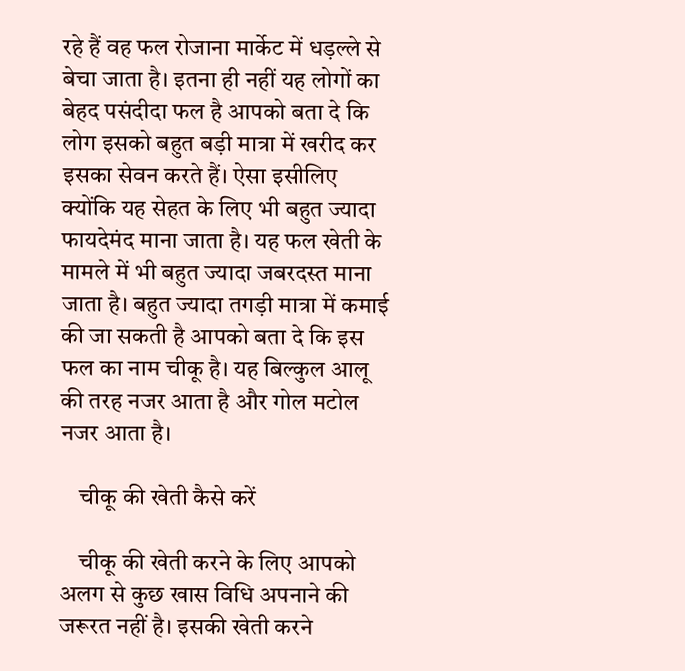रहे हैं वह फल रोजाना मार्केट में धड़ल्ले से बेचा जाता है। इतना ही नहीं यह लोगों का बेहद पसंदीदा फल है आपको बता दे कि लोग इसको बहुत बड़ी मात्रा में खरीद कर इसका सेवन करते हैं। ऐसा इसीलिए क्योंकि यह सेहत के लिए भी बहुत ज्यादा फायदेमंद माना जाता है। यह फल खेती के मामले में भी बहुत ज्यादा जबरदस्त माना जाता है। बहुत ज्यादा तगड़ी मात्रा में कमाई की जा सकती है आपको बता दे कि इस फल का नाम चीकू है। यह बिल्कुल आलू की तरह नजर आता है और गोल मटोल नजर आता है।

    चीकू की खेती कैसे करें

    चीकू की खेती करने के लिए आपको अलग से कुछ खास विधि अपनाने की जरूरत नहीं है। इसकी खेती करने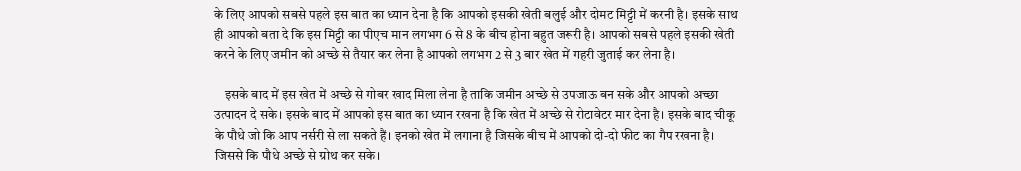के लिए आपको सबसे पहले इस बात का ध्यान देना है कि आपको इसकी खेती बलुई और दोमट मिट्टी में करनी है। इसके साथ ही आपको बता दे कि इस मिट्टी का पीएच मान लगभग 6 से 8 के बीच होना बहुत जरूरी है। आपको सबसे पहले इसकी खेती करने के लिए जमीन को अच्छे से तैयार कर लेना है आपको लगभग 2 से 3 बार खेत में गहरी जुताई कर लेना है।

    इसके बाद में इस खेत में अच्छे से गोबर खाद मिला लेना है ताकि जमीन अच्छे से उपजाऊ बन सके और आपको अच्छा उत्पादन दे सके। इसके बाद में आपको इस बात का ध्यान रखना है कि खेत में अच्छे से रोटावेटर मार देना है। इसके बाद चीकू के पौधे जो कि आप नर्सरी से ला सकते हैं। इनको खेत में लगाना है जिसके बीच में आपको दो-दो फीट का गैप रखना है। जिससे कि पौधे अच्छे से ग्रोथ कर सके।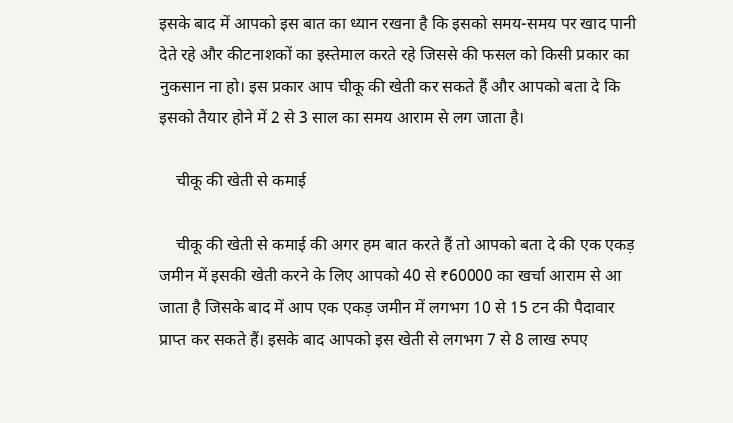इसके बाद में आपको इस बात का ध्यान रखना है कि इसको समय-समय पर खाद पानी देते रहे और कीटनाशकों का इस्तेमाल करते रहे जिससे की फसल को किसी प्रकार का नुकसान ना हो। इस प्रकार आप चीकू की खेती कर सकते हैं और आपको बता दे कि इसको तैयार होने में 2 से 3 साल का समय आराम से लग जाता है।

    चीकू की खेती से कमाई

    चीकू की खेती से कमाई की अगर हम बात करते हैं तो आपको बता दे की एक एकड़ जमीन में इसकी खेती करने के लिए आपको 40 से ₹60000 का खर्चा आराम से आ जाता है जिसके बाद में आप एक एकड़ जमीन में लगभग 10 से 15 टन की पैदावार प्राप्त कर सकते हैं। इसके बाद आपको इस खेती से लगभग 7 से 8 लाख रुपए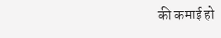की कमाई हो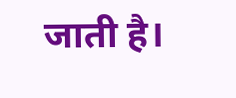जाती है।